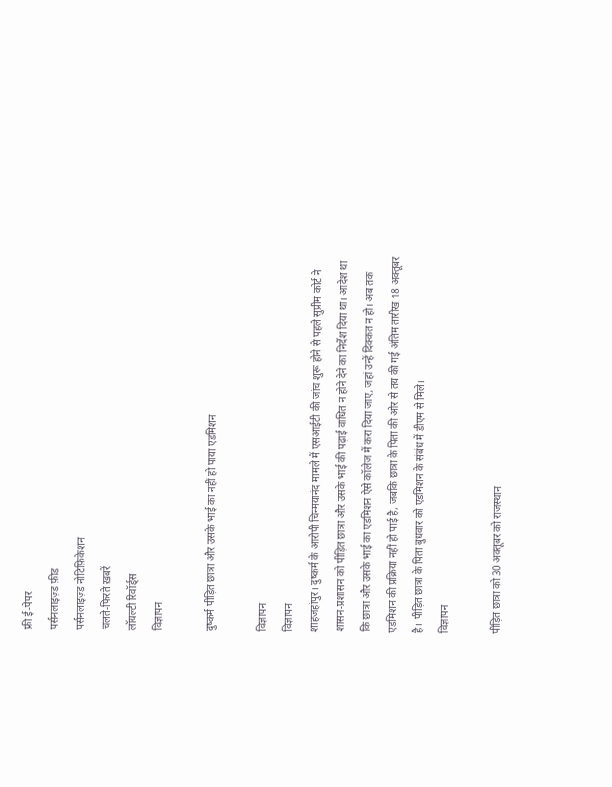फ्री ई-पेपर
पर्सनलाइज़्ड फ़ीड
पर्सनलाइज़्ड नोटिफ़िकेशन
चलते-फिरते ख़बरें
लॉयल्टी रिवॉर्ड्स
विज्ञापन

दुष्कर्म पीड़ित छात्रा और उसके भाई का नहीं हो पाया एडमिशन

विज्ञापन
विज्ञापन
शाहजहांपुर। दुष्कर्म के आरोपी चिन्मयानंद मामले में एसआईटी की जांच शुरू होने से पहले सुप्रीम कोर्ट ने शासन-प्रशासन को पीड़ित छात्रा और उसके भाई की पढ़ाई वाधित न होने देने का निर्देश दिया था। आदेश था कि छात्रा और उसके भाई का एडमिशन ऐसे कॉलेज में करा दिया जाए, जहां उन्हें दिक्कत न हो। अब तक एडमिशन की प्रक्रिया नहीं हो पाई है, जबकि छात्रा के पिता की ओर से तय की गई अंतिम तारीख 18 अक्तूबर है। पीड़ित छात्रा के पिता बुधवार को एडमिशन के संबंध में डीएम से मिले।
विज्ञापन

पीड़ित छात्रा को 30 अक्तूबर को राजस्थान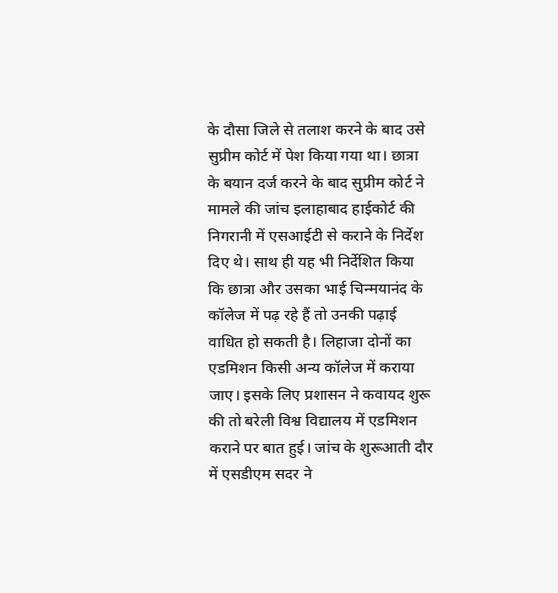के दौसा जिले से तलाश करने के बाद उसे सुप्रीम कोर्ट में पेश किया गया था। छात्रा के बयान दर्ज करने के बाद सुप्रीम कोर्ट ने मामले की जांच इलाहाबाद हाईकोर्ट की निगरानी में एसआईटी से कराने के निर्देश दिए थे। साथ ही यह भी निर्देशित किया कि छात्रा और उसका भाई चिन्मयानंद के कॉलेज में पढ़ रहे हैं तो उनकी पढ़ाई वाधित हो सकती है। लिहाजा दोनों का एडमिशन किसी अन्य कॉलेज में कराया जाए। इसके लिए प्रशासन ने कवायद शुरू की तो बरेली विश्व विद्यालय में एडमिशन कराने पर बात हुई। जांच के शुरूआती दौर में एसडीएम सदर ने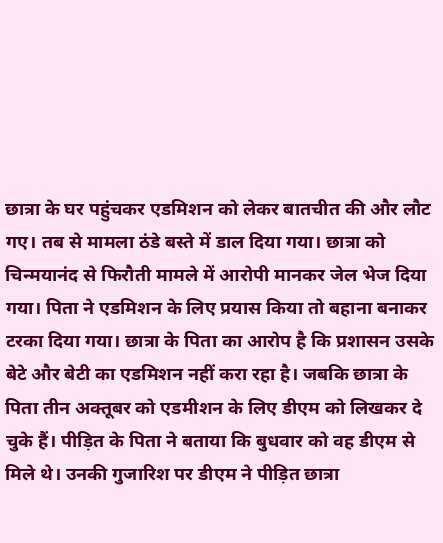छात्रा के घर पहुंचकर एडमिशन को लेकर बातचीत की और लौट गए। तब से मामला ठंडे बस्ते में डाल दिया गया। छात्रा को चिन्मयानंद से फिरौती मामले में आरोपी मानकर जेल भेज दिया गया। पिता ने एडमिशन के लिए प्रयास किया तो बहाना बनाकर टरका दिया गया। छात्रा के पिता का आरोप है कि प्रशासन उसके बेटे और बेटी का एडमिशन नहीं करा रहा है। जबकि छात्रा के पिता तीन अक्तूबर को एडमीशन के लिए डीएम को लिखकर दे चुके हैं। पीड़ित के पिता ने बताया कि बुधवार को वह डीएम से मिले थे। उनकी गुजारिश पर डीएम ने पीड़ित छात्रा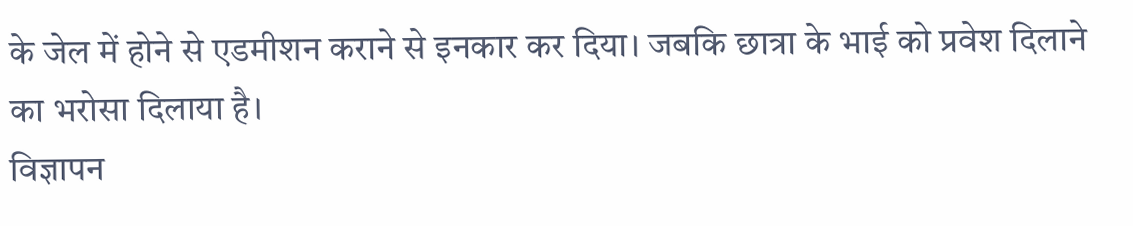के जेल में होने से एडमीशन कराने से इनकार कर दिया। जबकि छात्रा के भाई को प्रवेश दिलाने का भरोसा दिलाया है।
विज्ञापन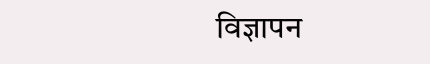विज्ञापन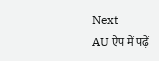Next
AU ऐप में पढ़ें